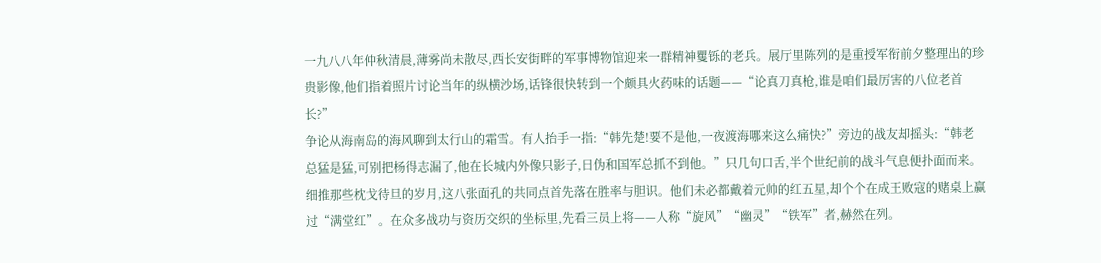一九八八年仲秋清晨,薄雾尚未散尽,西长安街畔的军事博物馆迎来一群精神矍铄的老兵。展厅里陈列的是重授军衔前夕整理出的珍贵影像,他们指着照片讨论当年的纵横沙场,话锋很快转到一个颇具火药味的话题——“论真刀真枪,谁是咱们最厉害的八位老首长?”
争论从海南岛的海风聊到太行山的霜雪。有人抬手一指:“韩先楚!要不是他,一夜渡海哪来这么痛快?”旁边的战友却摇头:“韩老总猛是猛,可别把杨得志漏了,他在长城内外像只影子,日伪和国军总抓不到他。”只几句口舌,半个世纪前的战斗气息便扑面而来。
细推那些枕戈待旦的岁月,这八张面孔的共同点首先落在胜率与胆识。他们未必都戴着元帅的红五星,却个个在成王败寇的赌桌上赢过“满堂红”。在众多战功与资历交织的坐标里,先看三员上将——人称“旋风”“幽灵”“铁军”者,赫然在列。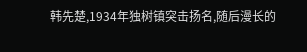韩先楚,1934年独树镇突击扬名,随后漫长的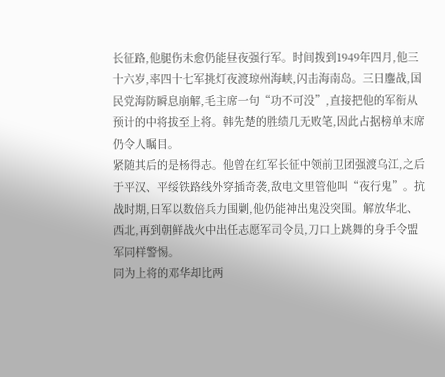长征路,他腿伤未愈仍能昼夜强行军。时间拨到1949年四月,他三十六岁,率四十七军挑灯夜渡琼州海峡,闪击海南岛。三日鏖战,国民党海防瞬息崩解,毛主席一句“功不可没”,直接把他的军衔从预计的中将拔至上将。韩先楚的胜绩几无败笔,因此占据榜单末席仍令人瞩目。
紧随其后的是杨得志。他曾在红军长征中领前卫团强渡乌江,之后于平汉、平绥铁路线外穿插奇袭,敌电文里管他叫“夜行鬼”。抗战时期,日军以数倍兵力围剿,他仍能神出鬼没突围。解放华北、西北,再到朝鲜战火中出任志愿军司令员,刀口上跳舞的身手令盟军同样警惕。
同为上将的邓华却比两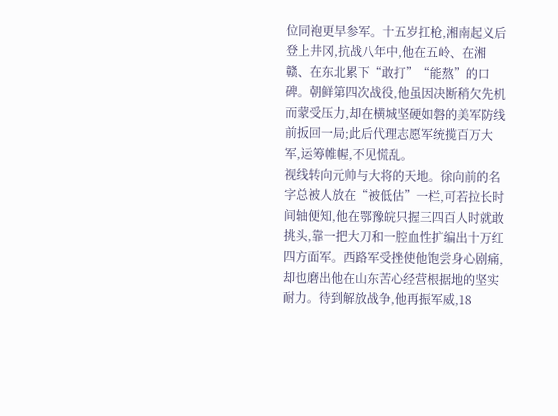位同袍更早参军。十五岁扛枪,湘南起义后登上井冈,抗战八年中,他在五岭、在湘赣、在东北累下“敢打”“能熬”的口碑。朝鲜第四次战役,他虽因决断稍欠先机而蒙受压力,却在横城坚硬如磐的美军防线前扳回一局;此后代理志愿军统揽百万大军,运筹帷幄,不见慌乱。
视线转向元帅与大将的天地。徐向前的名字总被人放在“被低估”一栏,可若拉长时间轴便知,他在鄂豫皖只握三四百人时就敢挑头,靠一把大刀和一腔血性扩编出十万红四方面军。西路军受挫使他饱尝身心剧痛,却也磨出他在山东苦心经营根据地的坚实耐力。待到解放战争,他再振军威,18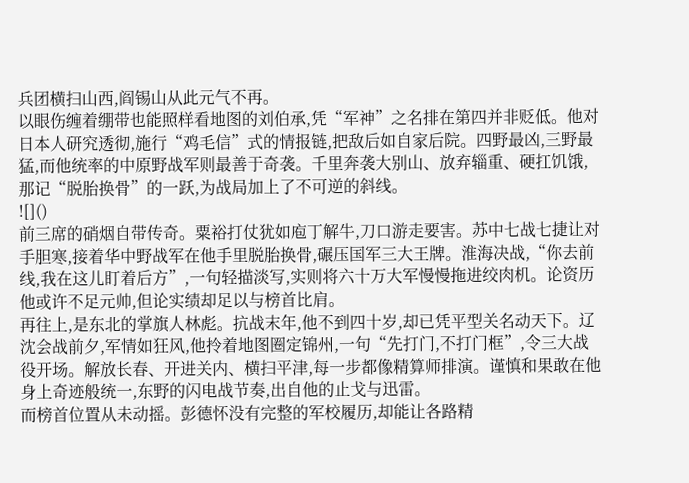兵团横扫山西,阎锡山从此元气不再。
以眼伤缠着绷带也能照样看地图的刘伯承,凭“军神”之名排在第四并非贬低。他对日本人研究透彻,施行“鸡毛信”式的情报链,把敌后如自家后院。四野最凶,三野最猛,而他统率的中原野战军则最善于奇袭。千里奔袭大别山、放弃辎重、硬扛饥饿,那记“脱胎换骨”的一跃,为战局加上了不可逆的斜线。
![]()
前三席的硝烟自带传奇。粟裕打仗犹如庖丁解牛,刀口游走要害。苏中七战七捷让对手胆寒,接着华中野战军在他手里脱胎换骨,碾压国军三大王牌。淮海决战,“你去前线,我在这儿盯着后方”,一句轻描淡写,实则将六十万大军慢慢拖进绞肉机。论资历他或许不足元帅,但论实绩却足以与榜首比肩。
再往上,是东北的掌旗人林彪。抗战末年,他不到四十岁,却已凭平型关名动天下。辽沈会战前夕,军情如狂风,他拎着地图圈定锦州,一句“先打门,不打门框”,令三大战役开场。解放长春、开进关内、横扫平津,每一步都像精算师排演。谨慎和果敢在他身上奇迹般统一,东野的闪电战节奏,出自他的止戈与迅雷。
而榜首位置从未动摇。彭德怀没有完整的军校履历,却能让各路精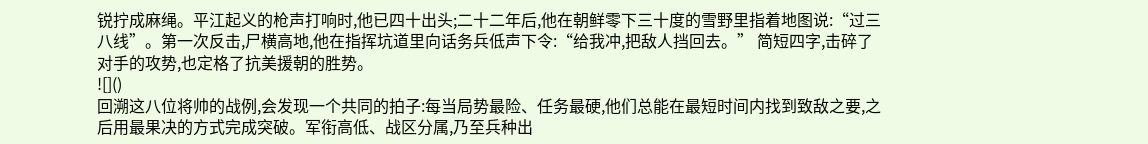锐拧成麻绳。平江起义的枪声打响时,他已四十出头;二十二年后,他在朝鲜零下三十度的雪野里指着地图说:“过三八线”。第一次反击,尸横高地,他在指挥坑道里向话务兵低声下令:“给我冲,把敌人挡回去。” 简短四字,击碎了对手的攻势,也定格了抗美援朝的胜势。
![]()
回溯这八位将帅的战例,会发现一个共同的拍子:每当局势最险、任务最硬,他们总能在最短时间内找到致敌之要,之后用最果决的方式完成突破。军衔高低、战区分属,乃至兵种出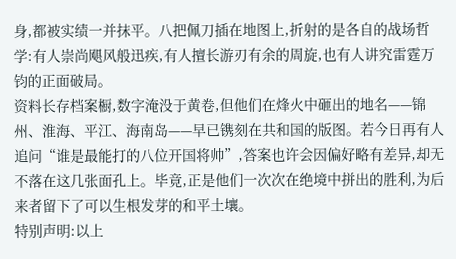身,都被实绩一并抹平。八把佩刀插在地图上,折射的是各自的战场哲学:有人崇尚飓风般迅疾,有人擅长游刃有余的周旋,也有人讲究雷霆万钧的正面破局。
资料长存档案橱,数字淹没于黄卷,但他们在烽火中砸出的地名——锦州、淮海、平江、海南岛——早已镌刻在共和国的版图。若今日再有人追问“谁是最能打的八位开国将帅”,答案也许会因偏好略有差异,却无不落在这几张面孔上。毕竟,正是他们一次次在绝境中拼出的胜利,为后来者留下了可以生根发芽的和平土壤。
特别声明:以上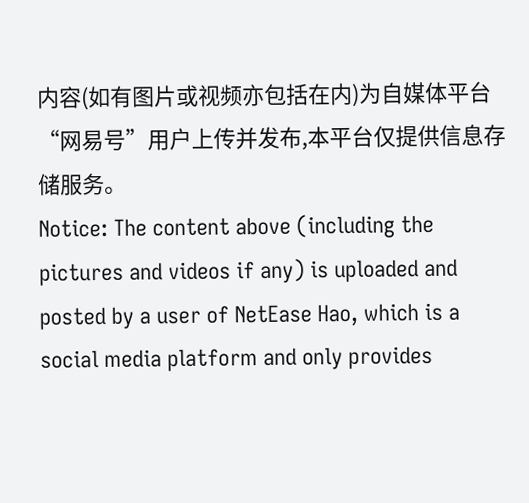内容(如有图片或视频亦包括在内)为自媒体平台“网易号”用户上传并发布,本平台仅提供信息存储服务。
Notice: The content above (including the pictures and videos if any) is uploaded and posted by a user of NetEase Hao, which is a social media platform and only provides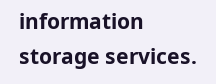information storage services.